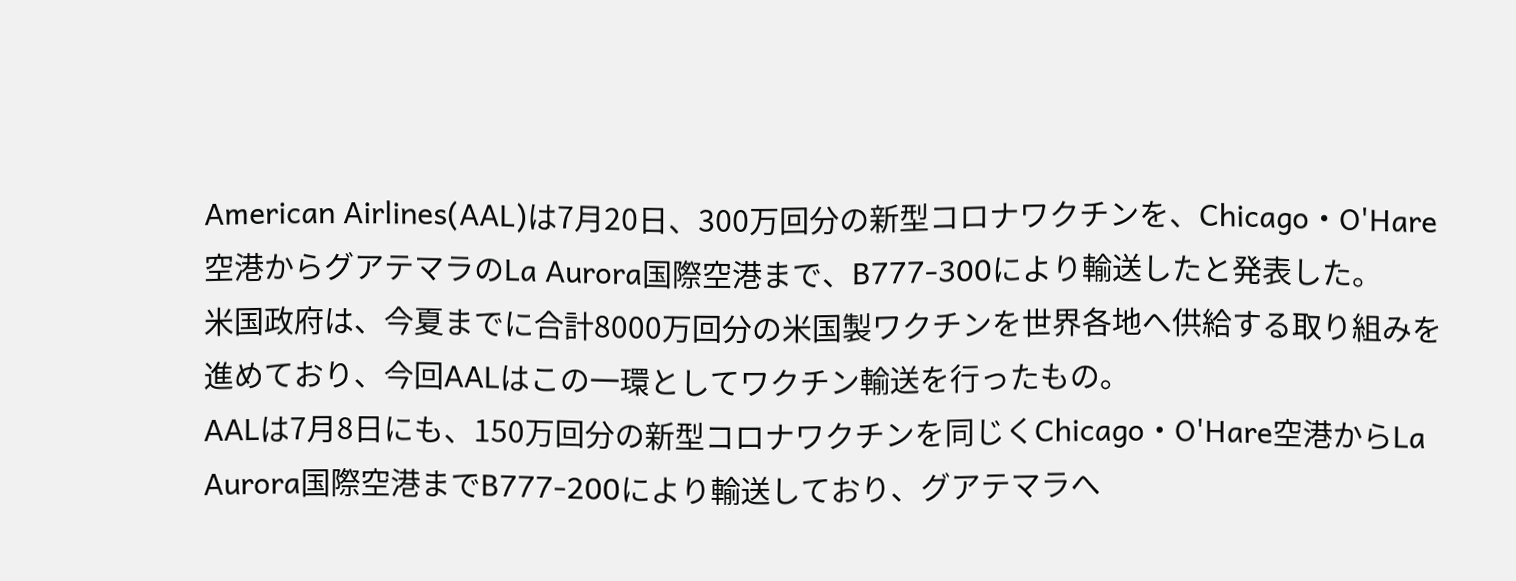American Airlines(AAL)は7月20日、300万回分の新型コロナワクチンを、Chicago・O'Hare空港からグアテマラのLa Aurora国際空港まで、B777-300により輸送したと発表した。
米国政府は、今夏までに合計8000万回分の米国製ワクチンを世界各地へ供給する取り組みを進めており、今回AALはこの一環としてワクチン輸送を行ったもの。
AALは7月8日にも、150万回分の新型コロナワクチンを同じくChicago・O'Hare空港からLa Aurora国際空港までB777-200により輸送しており、グアテマラへ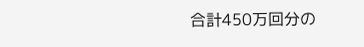合計450万回分の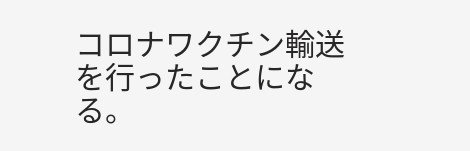コロナワクチン輸送を行ったことになる。